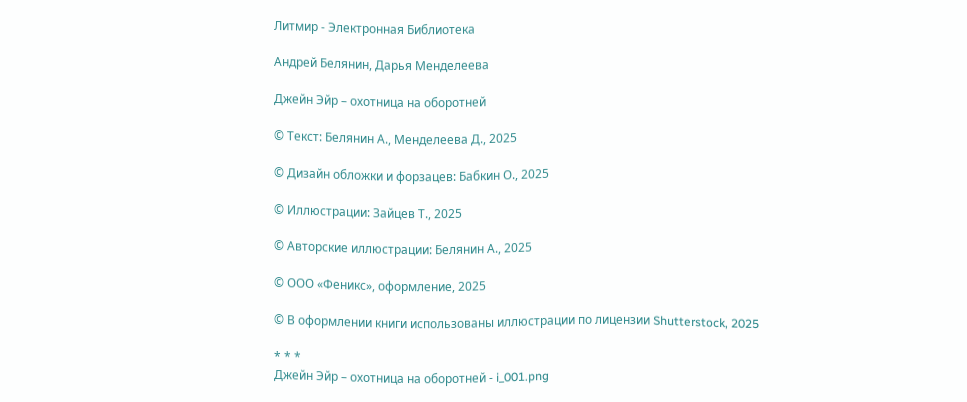Литмир - Электронная Библиотека

Андрей Белянин, Дарья Менделеева

Джейн Эйр – охотница на оборотней

© Текст: Белянин А., Менделеева Д., 2025

© Дизайн обложки и форзацев: Бабкин О., 2025

© Иллюстрации: Зайцев Т., 2025

© Авторские иллюстрации: Белянин А., 2025

© ООО «Феникс», оформление, 2025

© В оформлении книги использованы иллюстрации по лицензии Shutterstock, 2025

* * *
Джейн Эйр – охотница на оборотней - i_001.png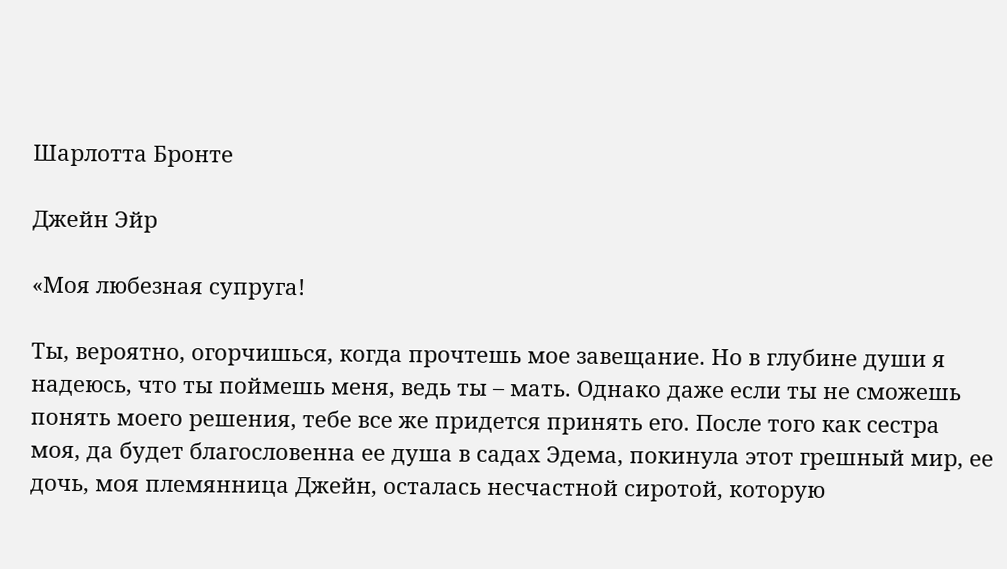Шарлотта Бронте

Джейн Эйр

«Моя любезная супруга!

Ты, вероятно, огорчишься, когда прочтешь мое завещание. Но в глубине души я надеюсь, что ты поймешь меня, ведь ты – мать. Однако даже если ты не сможешь понять моего решения, тебе все же придется принять его. После того как сестра моя, да будет благословенна ее душа в садах Эдема, покинула этот грешный мир, ее дочь, моя племянница Джейн, осталась несчастной сиротой, которую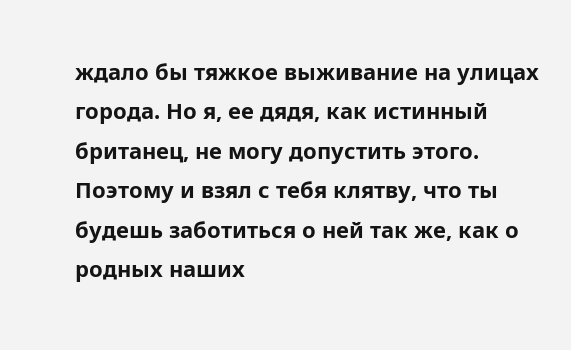ждало бы тяжкое выживание на улицах города. Но я, ее дядя, как истинный британец, не могу допустить этого. Поэтому и взял с тебя клятву, что ты будешь заботиться о ней так же, как о родных наших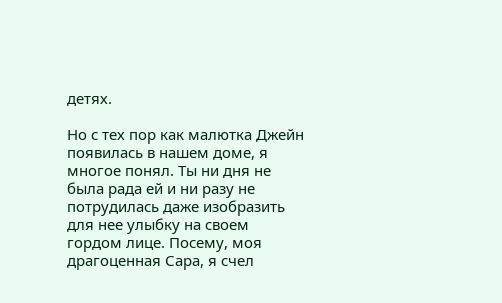детях.

Но с тех пор как малютка Джейн появилась в нашем доме, я многое понял. Ты ни дня не была рада ей и ни разу не потрудилась даже изобразить для нее улыбку на своем гордом лице. Посему, моя драгоценная Сара, я счел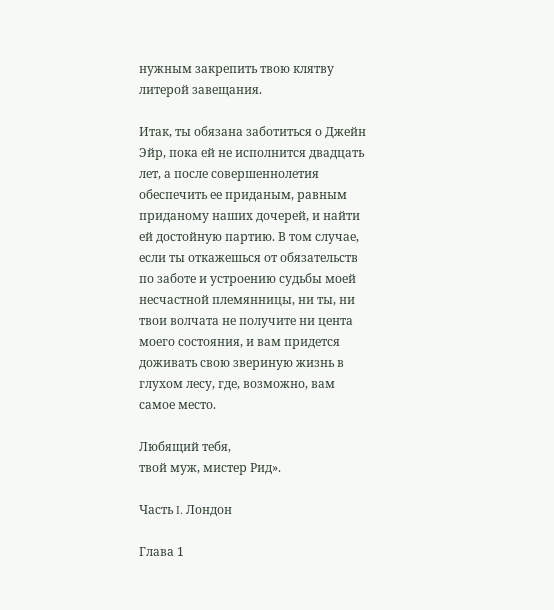нужным закрепить твою клятву литерой завещания.

Итак, ты обязана заботиться о Джейн Эйр, пока ей не исполнится двадцать лет, а после совершеннолетия обеспечить ее приданым, равным приданому наших дочерей, и найти ей достойную партию. В том случае, если ты откажешься от обязательств по заботе и устроению судьбы моей несчастной племянницы, ни ты, ни твои волчата не получите ни цента моего состояния, и вам придется доживать свою звериную жизнь в глухом лесу, где, возможно, вам самое место.

Любящий тебя,
твой муж, мистер Рид».

Часть I. Лондон

Глава 1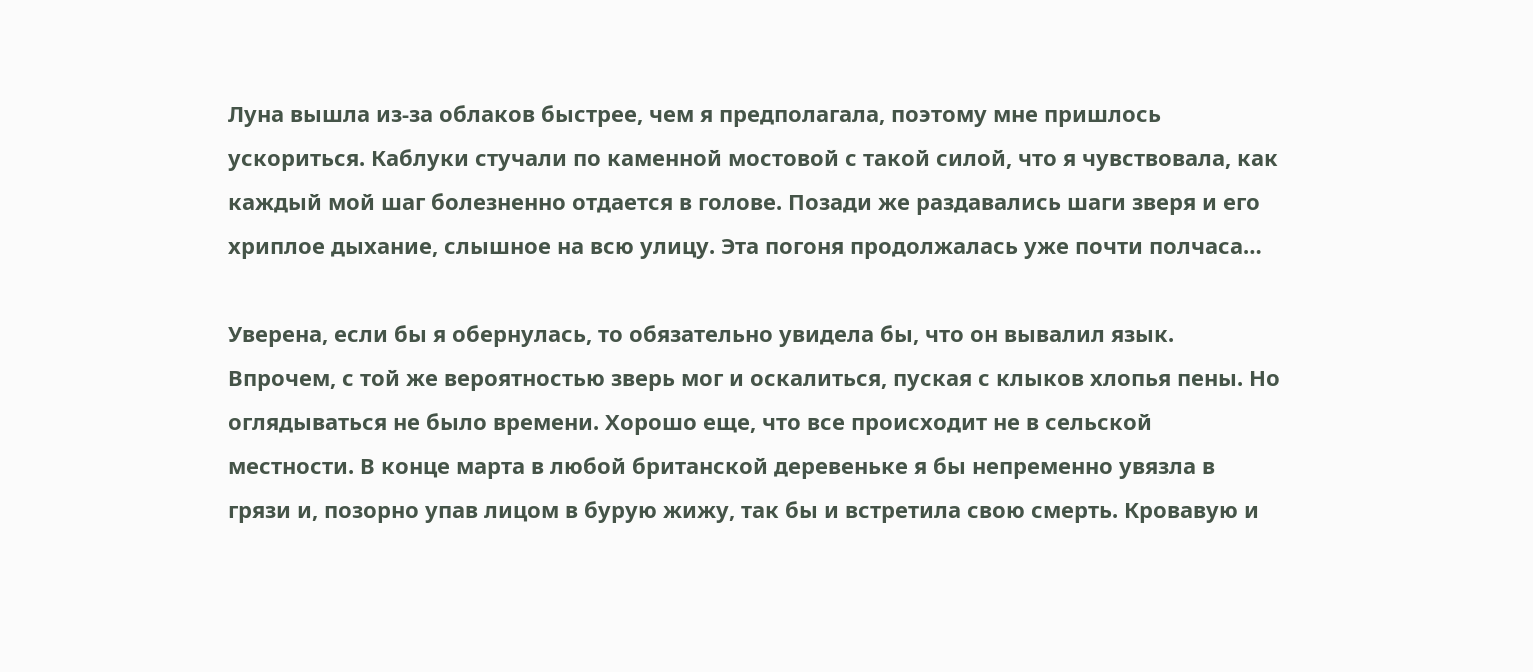Луна вышла из-за облаков быстрее, чем я предполагала, поэтому мне пришлось ускориться. Каблуки стучали по каменной мостовой с такой силой, что я чувствовала, как каждый мой шаг болезненно отдается в голове. Позади же раздавались шаги зверя и его хриплое дыхание, слышное на всю улицу. Эта погоня продолжалась уже почти полчаса…

Уверена, если бы я обернулась, то обязательно увидела бы, что он вывалил язык. Впрочем, с той же вероятностью зверь мог и оскалиться, пуская с клыков хлопья пены. Но оглядываться не было времени. Хорошо еще, что все происходит не в сельской местности. В конце марта в любой британской деревеньке я бы непременно увязла в грязи и, позорно упав лицом в бурую жижу, так бы и встретила свою смерть. Кровавую и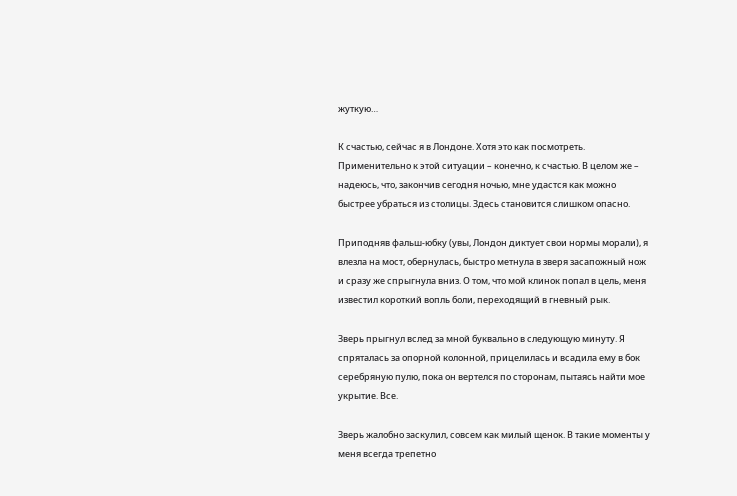жуткую…

К счастью, сейчас я в Лондоне. Хотя это как посмотреть. Применительно к этой ситуации – конечно, к счастью. В целом же – надеюсь, что, закончив сегодня ночью, мне удастся как можно быстрее убраться из столицы. Здесь становится слишком опасно.

Приподняв фальш-юбку (увы, Лондон диктует свои нормы морали), я влезла на мост, обернулась, быстро метнула в зверя засапожный нож и сразу же спрыгнула вниз. О том, что мой клинок попал в цель, меня известил короткий вопль боли, переходящий в гневный рык.

Зверь прыгнул вслед за мной буквально в следующую минуту. Я спряталась за опорной колонной, прицелилась и всадила ему в бок серебряную пулю, пока он вертелся по сторонам, пытаясь найти мое укрытие. Все.

Зверь жалобно заскулил, совсем как милый щенок. В такие моменты у меня всегда трепетно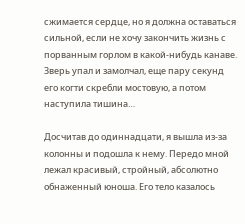сжимается сердце, но я должна оставаться сильной, если не хочу закончить жизнь с порванным горлом в какой-нибудь канаве. Зверь упал и замолчал, еще пару секунд его когти скребли мостовую, а потом наступила тишина…

Досчитав до одиннадцати, я вышла из-за колонны и подошла к нему. Передо мной лежал красивый, стройный, абсолютно обнаженный юноша. Его тело казалось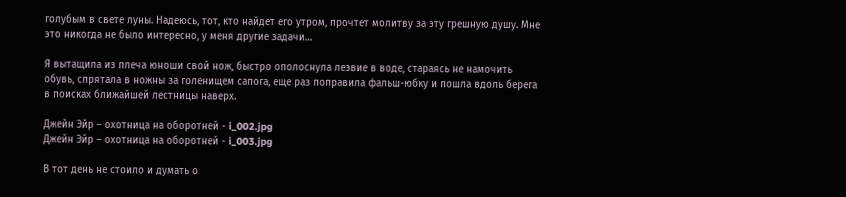голубым в свете луны. Надеюсь, тот, кто найдет его утром, прочтет молитву за эту грешную душу. Мне это никогда не было интересно, у меня другие задачи…

Я вытащила из плеча юноши свой нож, быстро ополоснула лезвие в воде, стараясь не намочить обувь, спрятала в ножны за голенищем сапога, еще раз поправила фальш-юбку и пошла вдоль берега в поисках ближайшей лестницы наверх.

Джейн Эйр – охотница на оборотней - i_002.jpg
Джейн Эйр – охотница на оборотней - i_003.jpg

В тот день не стоило и думать о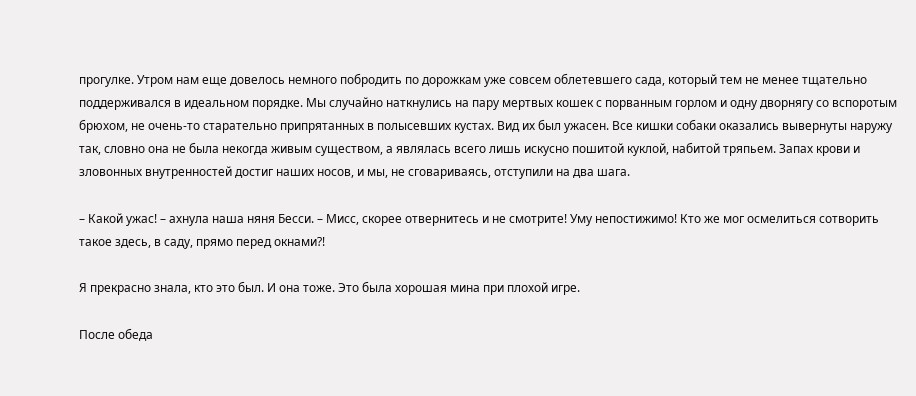прогулке. Утром нам еще довелось немного побродить по дорожкам уже совсем облетевшего сада, который тем не менее тщательно поддерживался в идеальном порядке. Мы случайно наткнулись на пару мертвых кошек с порванным горлом и одну дворнягу со вспоротым брюхом, не очень-то старательно припрятанных в полысевших кустах. Вид их был ужасен. Все кишки собаки оказались вывернуты наружу так, словно она не была некогда живым существом, а являлась всего лишь искусно пошитой куклой, набитой тряпьем. Запах крови и зловонных внутренностей достиг наших носов, и мы, не сговариваясь, отступили на два шага.

– Какой ужас! – ахнула наша няня Бесси. – Мисс, скорее отвернитесь и не смотрите! Уму непостижимо! Кто же мог осмелиться сотворить такое здесь, в саду, прямо перед окнами?!

Я прекрасно знала, кто это был. И она тоже. Это была хорошая мина при плохой игре.

После обеда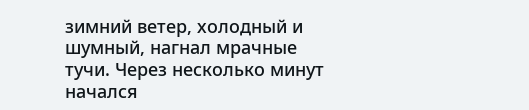зимний ветер, холодный и шумный, нагнал мрачные тучи. Через несколько минут начался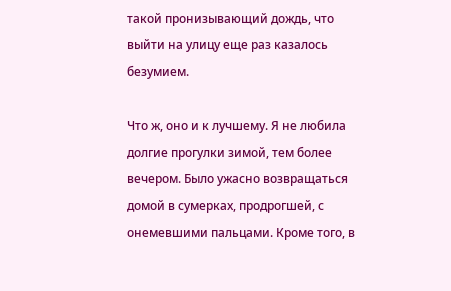такой пронизывающий дождь, что выйти на улицу еще раз казалось безумием.

Что ж, оно и к лучшему. Я не любила долгие прогулки зимой, тем более вечером. Было ужасно возвращаться домой в сумерках, продрогшей, с онемевшими пальцами. Кроме того, в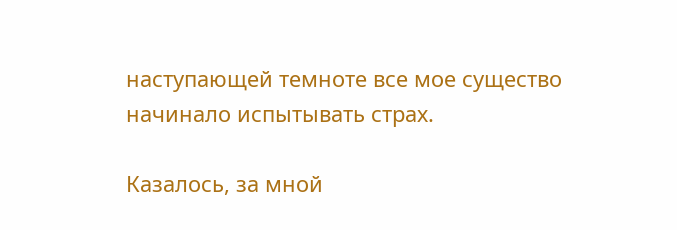наступающей темноте все мое существо начинало испытывать страх.

Казалось, за мной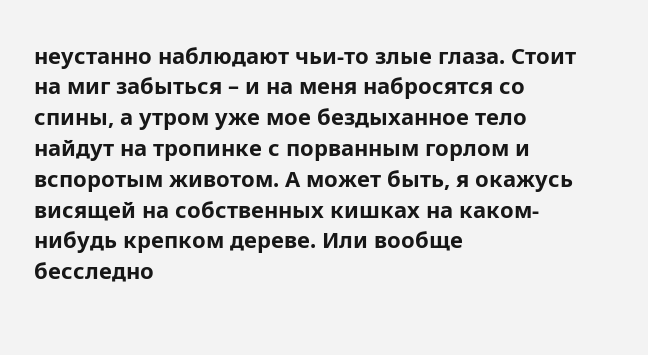неустанно наблюдают чьи-то злые глаза. Стоит на миг забыться – и на меня набросятся со спины, а утром уже мое бездыханное тело найдут на тропинке с порванным горлом и вспоротым животом. А может быть, я окажусь висящей на собственных кишках на каком-нибудь крепком дереве. Или вообще бесследно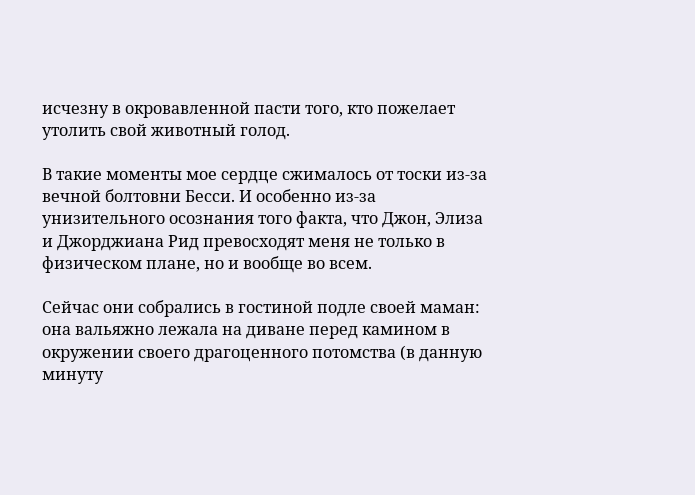исчезну в окровавленной пасти того, кто пожелает утолить свой животный голод.

В такие моменты мое сердце сжималось от тоски из-за вечной болтовни Бесси. И особенно из-за унизительного осознания того факта, что Джон, Элиза и Джорджиана Рид превосходят меня не только в физическом плане, но и вообще во всем.

Сейчас они собрались в гостиной подле своей маман: она вальяжно лежала на диване перед камином в окружении своего драгоценного потомства (в данную минуту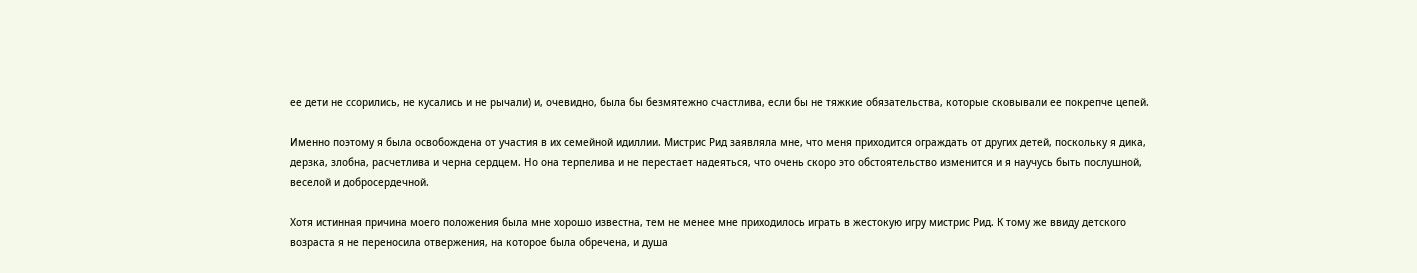ее дети не ссорились, не кусались и не рычали) и, очевидно, была бы безмятежно счастлива, если бы не тяжкие обязательства, которые сковывали ее покрепче цепей.

Именно поэтому я была освобождена от участия в их семейной идиллии. Мистрис Рид заявляла мне, что меня приходится ограждать от других детей, поскольку я дика, дерзка, злобна, расчетлива и черна сердцем. Но она терпелива и не перестает надеяться, что очень скоро это обстоятельство изменится и я научусь быть послушной, веселой и добросердечной.

Хотя истинная причина моего положения была мне хорошо известна, тем не менее мне приходилось играть в жестокую игру мистрис Рид. К тому же ввиду детского возраста я не переносила отвержения, на которое была обречена, и душа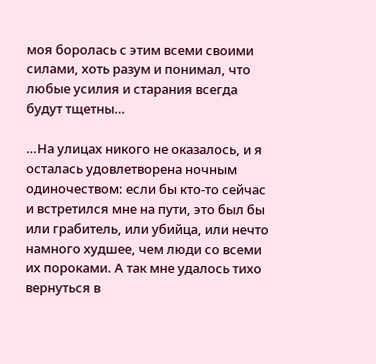моя боролась с этим всеми своими силами, хоть разум и понимал, что любые усилия и старания всегда будут тщетны…

…На улицах никого не оказалось, и я осталась удовлетворена ночным одиночеством: если бы кто-то сейчас и встретился мне на пути, это был бы или грабитель, или убийца, или нечто намного худшее, чем люди со всеми их пороками. А так мне удалось тихо вернуться в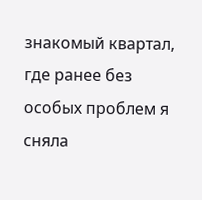знакомый квартал, где ранее без особых проблем я сняла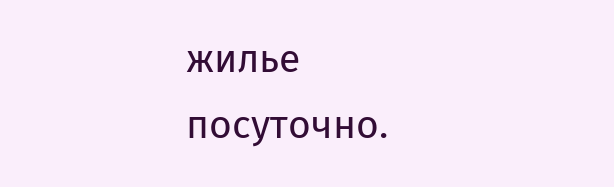жилье посуточно.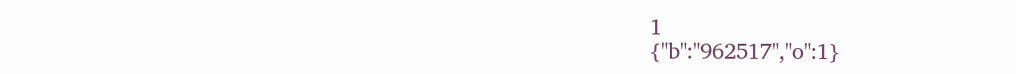1
{"b":"962517","o":1}